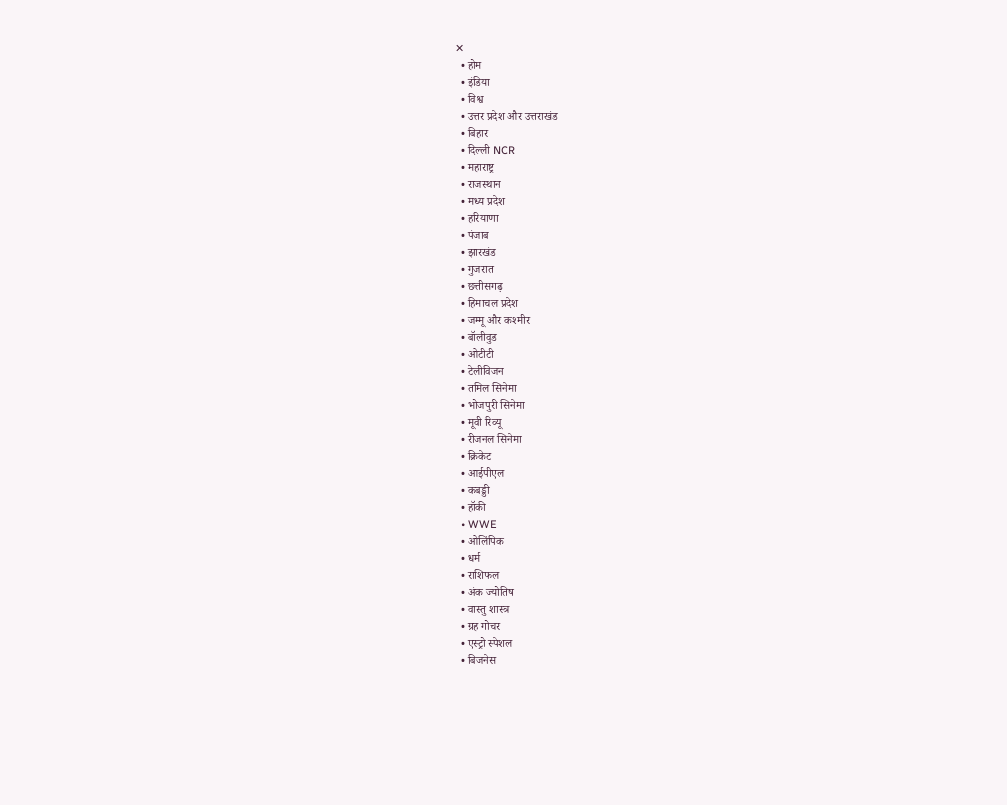✕
  • होम
  • इंडिया
  • विश्व
  • उत्तर प्रदेश और उत्तराखंड
  • बिहार
  • दिल्ली NCR
  • महाराष्ट्र
  • राजस्थान
  • मध्य प्रदेश
  • हरियाणा
  • पंजाब
  • झारखंड
  • गुजरात
  • छत्तीसगढ़
  • हिमाचल प्रदेश
  • जम्मू और कश्मीर
  • बॉलीवुड
  • ओटीटी
  • टेलीविजन
  • तमिल सिनेमा
  • भोजपुरी सिनेमा
  • मूवी रिव्यू
  • रीजनल सिनेमा
  • क्रिकेट
  • आईपीएल
  • कबड्डी
  • हॉकी
  • WWE
  • ओलिंपिक
  • धर्म
  • राशिफल
  • अंक ज्योतिष
  • वास्तु शास्त्र
  • ग्रह गोचर
  • एस्ट्रो स्पेशल
  • बिजनेस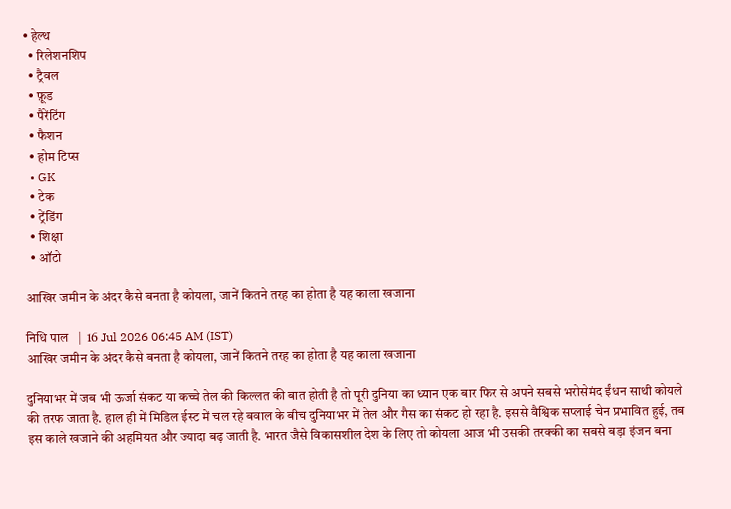• हेल्थ
  • रिलेशनशिप
  • ट्रैवल
  • फ़ूड
  • पैरेंटिंग
  • फैशन
  • होम टिप्स
  • GK
  • टेक
  • ट्रेंडिंग
  • शिक्षा
  • ऑटो

आखिर जमीन के अंदर कैसे बनता है कोयला, जानें कितने तरह का होता है यह काला खजाना

निधि पाल   |  16 Jul 2026 06:45 AM (IST)
आखिर जमीन के अंदर कैसे बनता है कोयला, जानें कितने तरह का होता है यह काला खजाना

दुनियाभर में जब भी ऊर्जा संकट या कच्चे तेल की किल्लत की बात होती है तो पूरी दुनिया का ध्यान एक बार फिर से अपने सबसे भरोसेमंद ईंधन साथी कोयले की तरफ जाता है. हाल ही में मिडिल ईस्ट में चल रहे बवाल के बीच दुनियाभर में तेल और गैस का संकट हो रहा है. इससे वैश्विक सप्लाई चेन प्रभावित हुई, तब इस काले खजाने की अहमियत और ज्यादा बढ़ जाती है. भारत जैसे विकासशील देश के लिए तो कोयला आज भी उसकी तरक्की का सबसे बड़ा इंजन बना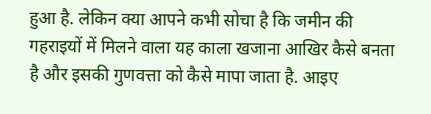हुआ है. लेकिन क्या आपने कभी सोचा है कि जमीन की गहराइयों में मिलने वाला यह काला खजाना आखिर कैसे बनता है और इसकी गुणवत्ता को कैसे मापा जाता है. आइए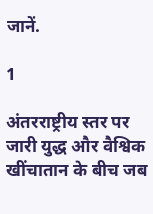जानें.

1

अंतरराष्ट्रीय स्तर पर जारी युद्ध और वैश्विक खींचातान के बीच जब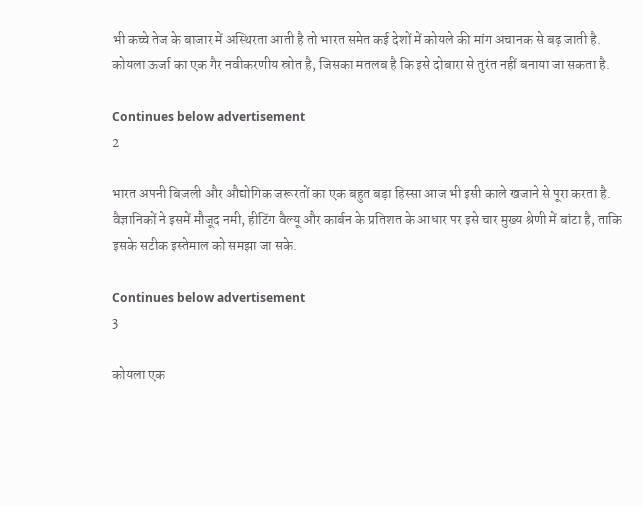भी कच्चे तेज के बाजार में अस्थिरता आती है तो भारत समेत कई देशों में कोयले की मांग अचानक से बढ़ जाती है. कोयला ऊर्जा का एक गैर नवीकरणीय स्रोत है, जिसका मतलब है कि इसे दोबारा से तुरंत नहीं बनाया जा सकता है.

Continues below advertisement
2

भारत अपनी बिजली और औद्योगिक जरूरतों का एक बहुत बड़ा हिस्सा आज भी इसी काले खजाने से पूरा करता है. वैज्ञानिकों ने इसमें मौजूद नमी, हीटिंग वैल्यू और कार्बन के प्रतिशत के आधार पर इसे चार मुख्य श्रेणी में बांटा है, ताकि इसके सटीक इस्तेमाल को समझा जा सके.

Continues below advertisement
3

कोयला एक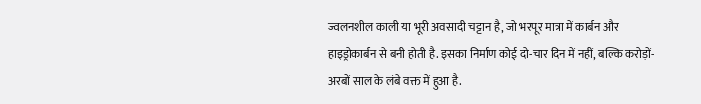ज्वलनशील काली या भूरी अवसादी चट्टान है, जो भरपूर मात्रा में कार्बन और हाइड्रोकार्बन से बनी होती है. इसका निर्माण कोई दो-चार दिन में नहीं, बल्कि करोड़ों-अरबों साल के लंबे वक्त में हुआ है.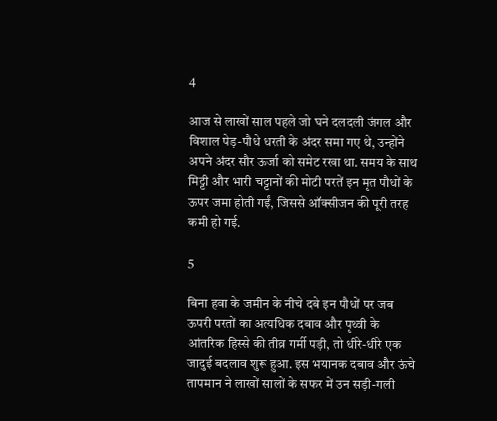4

आज से लाखों साल पहले जो घने दलदली जंगल और विशाल पेड़-पौधे धरती के अंदर समा गए थे, उन्होंने अपने अंदर सौर ऊर्जा को समेट रखा था. समय के साथ मिट्टी और भारी चट्टानों की मोटी परतें इन मृत पौधों के ऊपर जमा होती गईं, जिससे ऑक्सीजन की पूरी तरह कमी हो गई.

5

बिना हवा के जमीन के नीचे दबे इन पौधों पर जब ऊपरी परतों का अत्यधिक दबाव और पृथ्वी के आंतरिक हिस्से की तीव्र गर्मी पड़ी, तो धीरे-धीरे एक जादुई बदलाव शुरू हुआ. इस भयानक दबाव और ऊंचे तापमान ने लाखों सालों के सफर में उन सड़ी-गली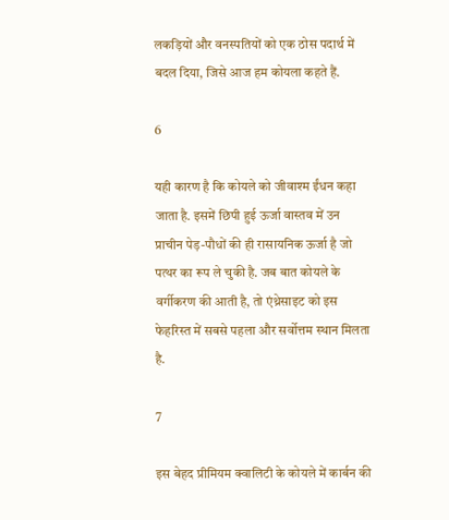लकड़ियों और वनस्पतियों को एक ठोस पदार्थ में बदल दिया, जिसे आज हम कोयला कहते हैं.

6

यही कारण है कि कोयले को जीवाश्म ईंधन कहा जाता है. इसमें छिपी हुई ऊर्जा वास्तव में उन प्राचीन पेड़-पौधों की ही रासायनिक ऊर्जा है जो पत्थर का रूप ले चुकी है. जब बात कोयले के वर्गीकरण की आती है, तो एंथ्रेसाइट को इस फेहरिस्त में सबसे पहला और सर्वोत्तम स्थान मिलता है.

7

इस बेहद प्रीमियम क्वालिटी के कोयले में कार्बन की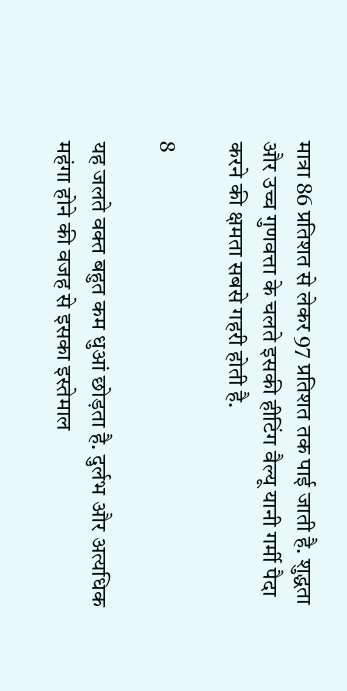मात्रा 86 प्रतिशत से लेकर 97 प्रतिशत तक पाई जाती है. शुद्धता और उच्च गुणवत्ता के चलते इसकी हीटिंग वैल्यू यानी गर्मी पैदा करने की क्षमता सबसे गहरी होती है.

8

यह जलते वक्त बहुत कम धुआं छोड़ता है. दुर्लभ और अत्यधिक महंगा होने की वजह से इसका इस्तेमाल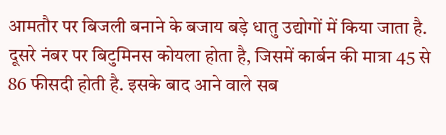आमतौर पर बिजली बनाने के बजाय बड़े धातु उद्योगों में किया जाता है. दूसरे नंबर पर बिटुमिनस कोयला होता है, जिसमें कार्बन की मात्रा 45 से 86 फीसदी होती है. इसके बाद आने वाले सब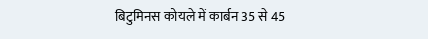बिटुमिनस कोयले में कार्बन 35 से 45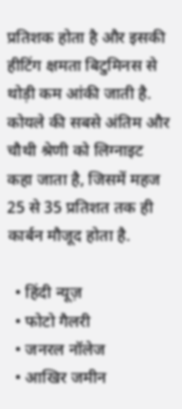प्रतिशक होता है और इसकी हीटिंग क्षमता बिटुमिनस से थोड़ी कम आंकी जाती है. कोयले की सबसे अंतिम और चौथी श्रेणी को लिग्नाइट कहा जाता है, जिसमें महज 25 से 35 प्रतिशत तक ही कार्बन मौजूद होता है.

  • हिंदी न्यूज़
  • फोटो गैलरी
  • जनरल नॉलेज
  • आखिर जमीन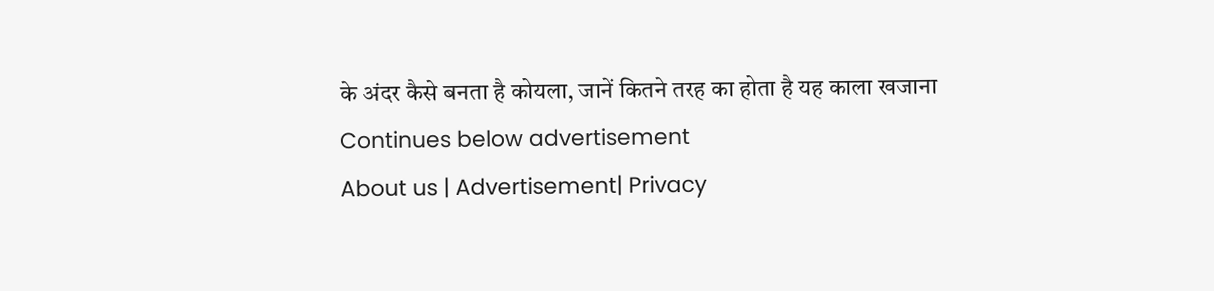के अंदर कैसे बनता है कोयला, जानें कितने तरह का होता है यह काला खजाना
Continues below advertisement
About us | Advertisement| Privacy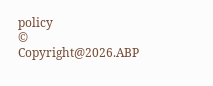policy
© Copyright@2026.ABP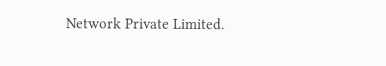Network Private Limited.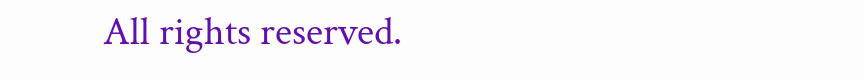All rights reserved.